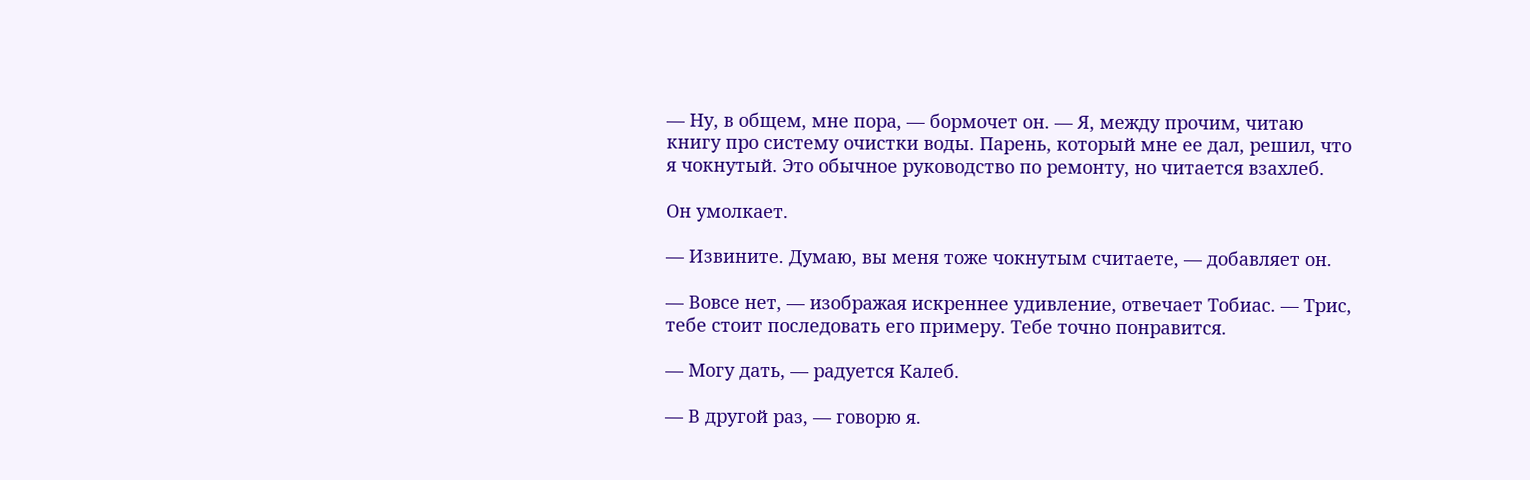— Ну, в общем, мне пора, — бормочет он. — Я, между прочим, читаю книгу про систему очистки воды. Парень, который мне ее дал, решил, что я чокнутый. Это обычное руководство по ремонту, но читается взахлеб.

Он умолкает.

— Извините. Думаю, вы меня тоже чокнутым считаете, — добавляет он.

— Вовсе нет, — изображая искреннее удивление, отвечает Тобиас. — Трис, тебе стоит последовать его примеру. Тебе точно понравится.

— Могу дать, — радуется Калеб.

— В другой раз, — говорю я.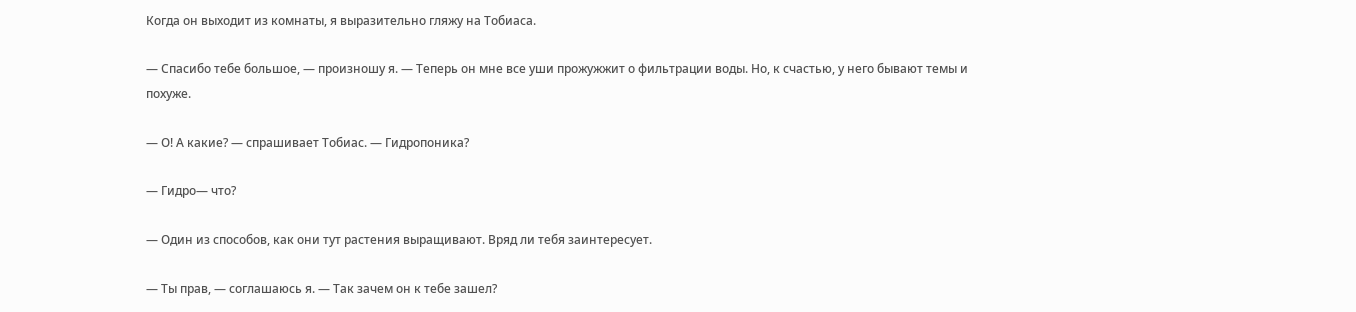Когда он выходит из комнаты, я выразительно гляжу на Тобиаса.

— Спасибо тебе большое, — произношу я. — Теперь он мне все уши прожужжит о фильтрации воды. Но, к счастью, у него бывают темы и похуже.

— О! А какие? — спрашивает Тобиас. — Гидропоника?

— Гидро— что?

— Один из способов, как они тут растения выращивают. Вряд ли тебя заинтересует.

— Ты прав, — соглашаюсь я. — Так зачем он к тебе зашел?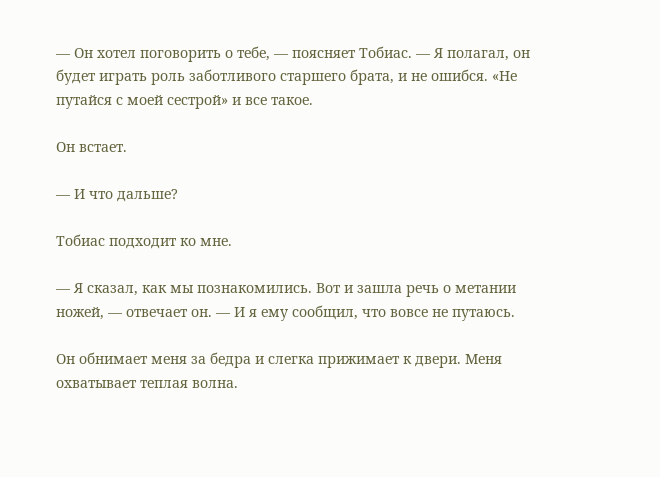— Он хотел поговорить о тебе, — поясняет Тобиас. — Я полагал, он будет играть роль заботливого старшего брата, и не ошибся. «Не путайся с моей сестрой» и все такое.

Он встает.

— И что дальше?

Тобиас подходит ко мне.

— Я сказал, как мы познакомились. Вот и зашла речь о метании ножей, — отвечает он. — И я ему сообщил, что вовсе не путаюсь.

Он обнимает меня за бедра и слегка прижимает к двери. Меня охватывает теплая волна.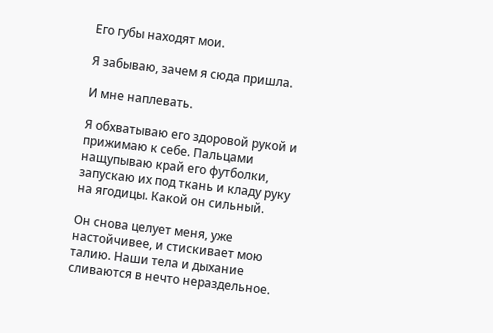Его губы находят мои.

Я забываю, зачем я сюда пришла.

И мне наплевать.

Я обхватываю его здоровой рукой и прижимаю к себе. Пальцами нащупываю край его футболки, запускаю их под ткань и кладу руку на ягодицы. Какой он сильный.

Он снова целует меня, уже настойчивее, и стискивает мою талию. Наши тела и дыхание сливаются в нечто нераздельное.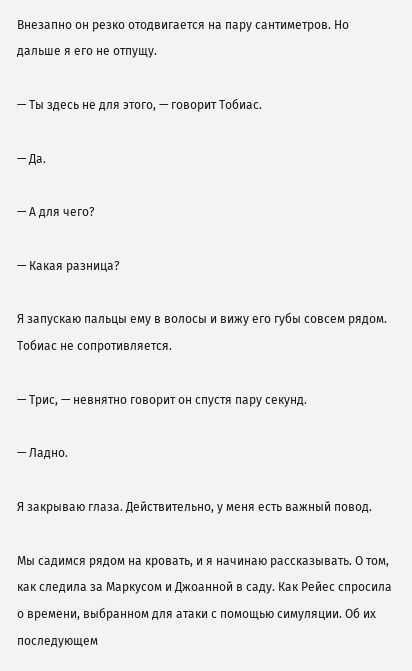Внезапно он резко отодвигается на пару сантиметров. Но дальше я его не отпущу.

— Ты здесь не для этого, — говорит Тобиас.

— Да.

— А для чего?

— Какая разница?

Я запускаю пальцы ему в волосы и вижу его губы совсем рядом. Тобиас не сопротивляется.

— Трис, — невнятно говорит он спустя пару секунд.

— Ладно.

Я закрываю глаза. Действительно, у меня есть важный повод.

Мы садимся рядом на кровать, и я начинаю рассказывать. О том, как следила за Маркусом и Джоанной в саду. Как Рейес спросила о времени, выбранном для атаки с помощью симуляции. Об их последующем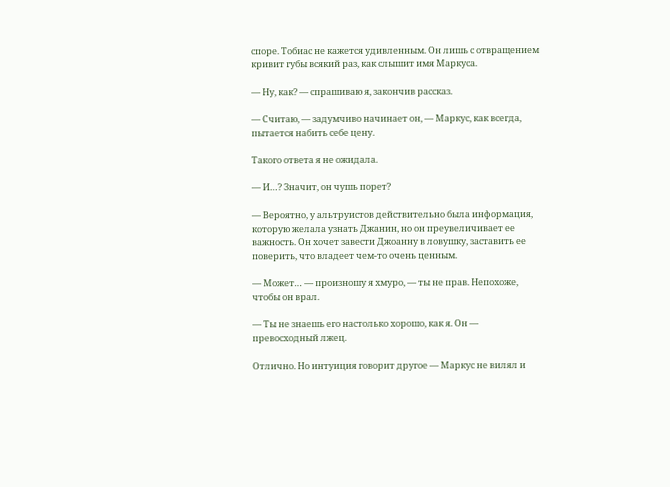споре. Тобиас не кажется удивленным. Он лишь с отвращением кривит губы всякий раз, как слышит имя Маркуса.

— Ну, как? — спрашиваю я, закончив рассказ.

— Считаю, — задумчиво начинает он, — Маркус, как всегда, пытается набить себе цену.

Такого ответа я не ожидала.

— И…? Значит, он чушь порет?

— Вероятно, у альтруистов действительно была информация, которую желала узнать Джанин, но он преувеличивает ее важность. Он хочет завести Джоанну в ловушку, заставить ее поверить, что владеет чем-то очень ценным.

— Может… — произношу я хмуро, — ты не прав. Непохоже, чтобы он врал.

— Ты не знаешь его настолько хорошо, как я. Он — превосходный лжец.

Отлично. Но интуиция говорит другое — Маркус не вилял и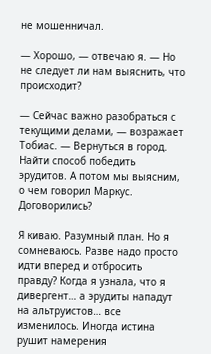не мошенничал.

— Хорошо, — отвечаю я. — Но не следует ли нам выяснить, что происходит?

— Сейчас важно разобраться с текущими делами, — возражает Тобиас. — Вернуться в город. Найти способ победить эрудитов. А потом мы выясним, о чем говорил Маркус. Договорились?

Я киваю. Разумный план. Но я сомневаюсь. Разве надо просто идти вперед и отбросить правду? Когда я узнала, что я дивергент… а эрудиты нападут на альтруистов… все изменилось. Иногда истина рушит намерения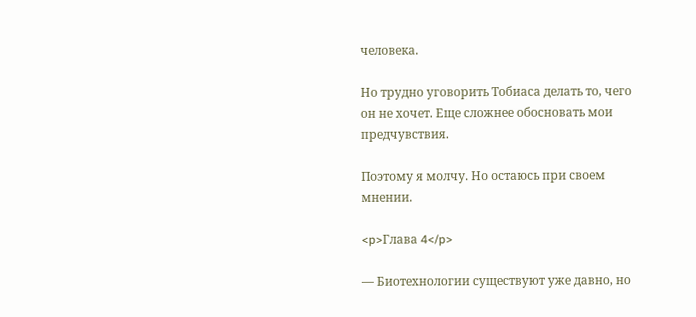человека.

Но трудно уговорить Тобиаса делать то, чего он не хочет. Еще сложнее обосновать мои предчувствия.

Поэтому я молчу. Но остаюсь при своем мнении.

<p>Глава 4</p>

— Биотехнологии существуют уже давно, но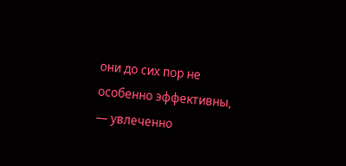они до сих пор не особенно эффективны, — увлеченно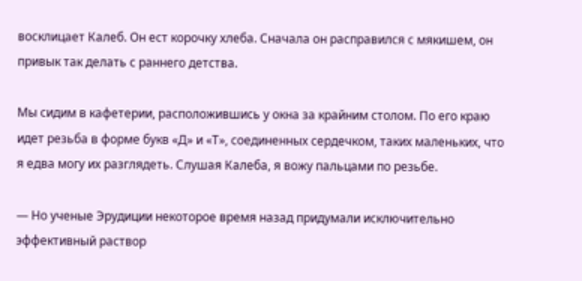восклицает Калеб. Он ест корочку хлеба. Сначала он расправился с мякишем, он привык так делать с раннего детства.

Мы сидим в кафетерии, расположившись у окна за крайним столом. По его краю идет резьба в форме букв «Д» и «Т», соединенных сердечком, таких маленьких, что я едва могу их разглядеть. Слушая Калеба, я вожу пальцами по резьбе.

— Но ученые Эрудиции некоторое время назад придумали исключительно эффективный раствор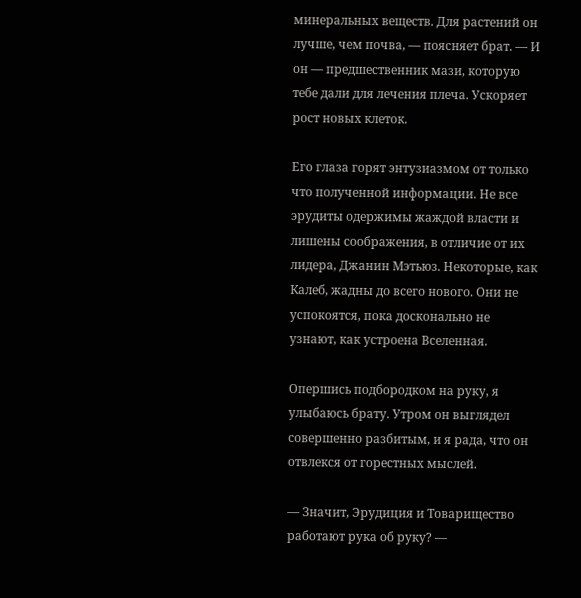минеральных веществ. Для растений он лучше, чем почва, — поясняет брат. — И он — предшественник мази, которую тебе дали для лечения плеча. Ускоряет рост новых клеток.

Его глаза горят энтузиазмом от только что полученной информации. Не все эрудиты одержимы жаждой власти и лишены соображения, в отличие от их лидера, Джанин Мэтьюз. Некоторые, как Калеб, жадны до всего нового. Они не успокоятся, пока досконально не узнают, как устроена Вселенная.

Опершись подбородком на руку, я улыбаюсь брату. Утром он выглядел совершенно разбитым, и я рада, что он отвлекся от горестных мыслей.

— Значит, Эрудиция и Товарищество работают рука об руку? —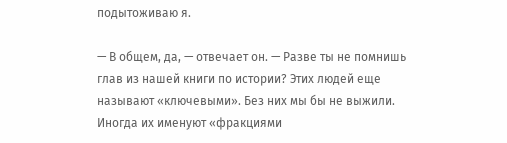подытоживаю я.

— В общем, да, — отвечает он. — Разве ты не помнишь глав из нашей книги по истории? Этих людей еще называют «ключевыми». Без них мы бы не выжили. Иногда их именуют «фракциями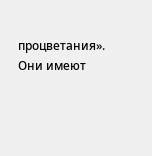процветания». Они имеют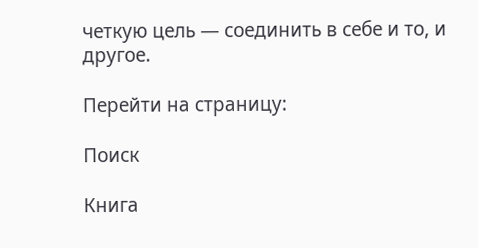четкую цель — соединить в себе и то, и другое.

Перейти на страницу:

Поиск

Книга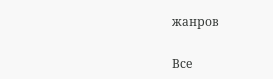жанров

Все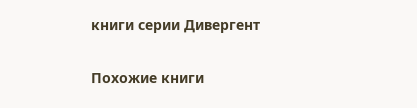книги серии Дивергент

Похожие книги